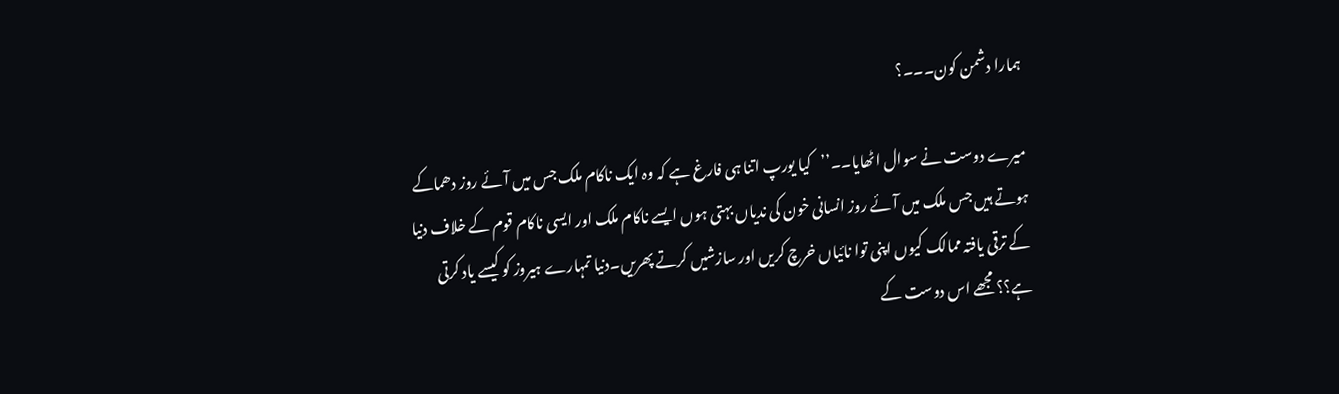ہمارا دشمن کون۔۔۔؟

میرے دوست نے سوال اٹھایا۔۔’’کیا یورپ اتنا ہی فارغ ہے کہ وہ ایک ناکام ملک جس میں آئے روز دھماکے ہوتے ہیں جس ملک میں آئے روز انسانی خون کی ندیاں بہتی ہوں ایسے ناکام ملک اور ایسی ناکام قوم کے خلاف دنیا کے ترقی یافتہ ممالک کیوں اپنی توا نائیاں خرچ کریں اور سازشیں کرتے پھریں۔دنیا تمہارے ہیروز کو کیسے یاد کرتی ہے؟؟ مجھے اس دوست کے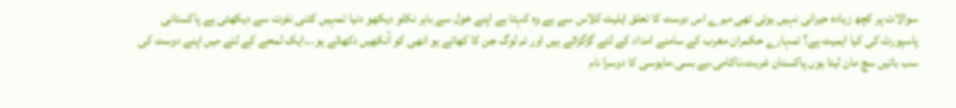سوالات پر کچھ زیادہ حیرانی نہیں ہوئی تھی میرے اس دوست کا تعلق ایلیٹ کلاس سے ہے وہ کہتا ہے اپنے خول سے باہر نکلو دیکھو دنیا تمہیں کتنی نفرت سے دیکھتی ہے پاکستانی پاسپورٹ کی کیا اہمیت ہے؟ تمہارے حکمران مغرب کے سامنے امداد کے لئے گڑگڑاتے ہیں اور تم لوگ جن کا کھاتے ہو انھی کو آنکھیں دکھاتے ہو۔۔۔ایک لمحے کے لئے میں اپنے دوست کی سب باتیں سچ مان لیتا ہوں پاکستان غربت،ناکامی،بے بسی،مایوسی کا دوسرا نام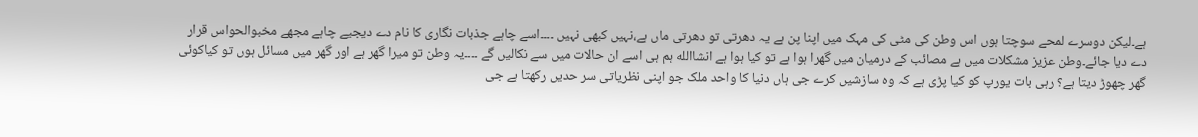ہے۔لیکن دوسرے لمحے سوچتا ہوں اس وطن کی مٹی کی مہک میں اپنا پن ہے یہ دھرتی تو دھرتی ماں ہے،نہیں کبھی نہیں ۔۔۔۔اسے چاہے جذبات نگاری کا نام دے دیجیے چاہے مجھے مخبوالحواس قرار دے دیا جائے۔وطن عزیز مشکلات میں ہے مصائب کے درمیان میں گھرا ہوا ہے تو کیا ہوا ہے انشاالله ہم ہی اسے ان حالات میں سے نکالیں گے ۔۔۔۔یہ وطن تو میرا گھر ہے اور گھر میں مسائل ہوں تو کیاکوئی گھر چھوڑ دیتا ہے؟ رہی بات یورپ کو کیا پڑی ہے کہ وہ سازشیں کرے جی ہاں دنیا کا واحد ملک جو اپنی نظریاتی سر حدیں رکھتا ہے جی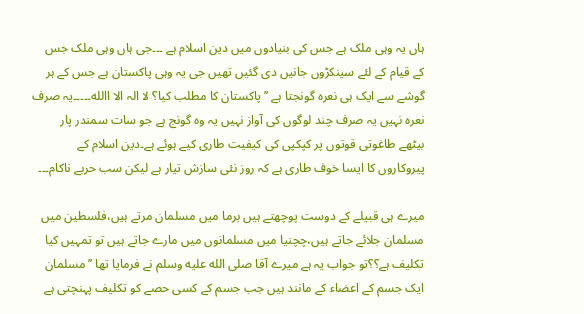ہاں یہ وہی ملک ہے جس کی بنیادوں میں دین اسلام ہے ۔۔۔جی ہاں وہی ملک جس کے قیام کے لئے سینکڑوں جانیں دی گئیں تھیں جی یہ وہی پاکستان ہے جس کے ہر گوشے سے ایک ہی نعرہ گونجتا ہے ’’پاکستان کا مطلب کیا؟ لا الہ الا االله۔۔۔۔۔یہ صرف نعرہ نہیں یہ صرف چند لوگوں کی آواز نہیں یہ وہ گونج ہے جو سات سمندر پار بیٹھے طاغوتی قوتوں پر کپکپی کی کیفیت طاری کیے ہوئے ہے۔دین اسلام کے پیروکاروں کا ایسا خوف طاری ہے کہ روز نئی سازش تیار ہے لیکن سب حربے ناکام۔۔۔

میرے ہی قبیلے کے دوست پوچھتے ہیں برما میں مسلمان مرتے ہیں،فلسطین میں مسلمان جلائے جاتے ہیں،چچنیا میں مسلمانوں میں مارے جاتے ہیں تو تمہیں کیا تکلیف ہے؟؟تو جواب یہ ہے میرے آقا صلى الله عليه وسلم نے فرمایا تھا ’’مسلمان ایک جسم کے اعضاء کے مانند ہیں جب جسم کے کسی حصے کو تکلیف پہنچتی ہے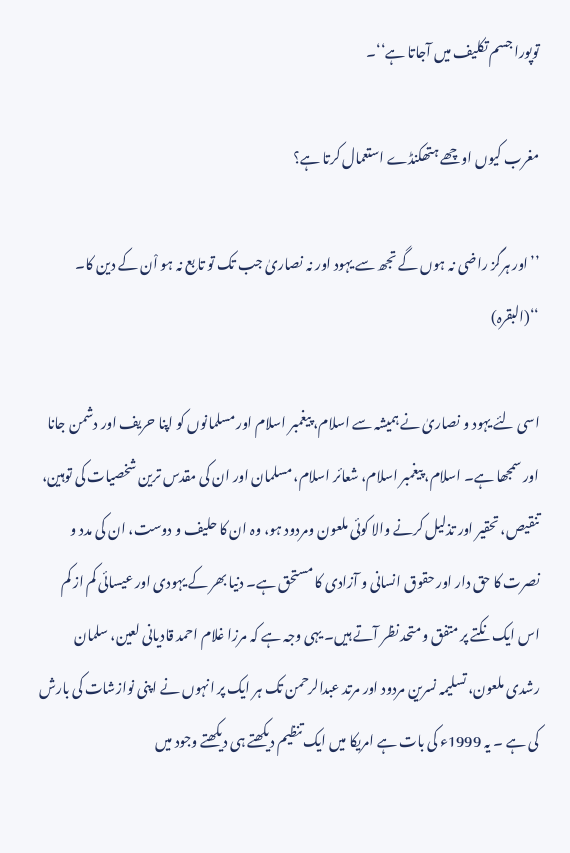توپورا جسم تکلیف میں آجاتا ہے‘‘۔

مغرب کیوں اوچھے ہتھکنڈے استعمال کرتا ہے؟

’’اور ہرگز راضی نہ ہوں گے تجھ سے یہود اور نہ نصاریٰ جب تک تو تابع نہ ہو اْن کے دین کا۔ ‘‘(البقرہ)

اسی لئے یہود و نصاریٰ نے ہمیشہ سے اسلام، پیغمبر اسلام اور مسلمانوں کو اپنا حریف اور دشمن جانا اور سمجھا ہے۔ اسلام، پیغمبر اسلام، شعائر اسلام، مسلمان اور ان کی مقدس ترین شخصیات کی توہین، تنقیص، تحقیر اور تذلیل کرنے والا کوئی ملعون ومردود ہو، وہ ان کا حلیف و دوست، ان کی مدد و نصرت کا حق دار اور حقوق انسانی و آزادی کا مستحق ہے۔ دنیا بھر کے یہودی اور عیسائی کم از کم اس ایک نکتے پر متفق و متحد نظر آتے ہیں۔ یہی وجہ ہے کہ مرزا غلام احمد قادیانی لعین، سلمان رشدی ملعون، تسلیمہ نسرین مردود اور مرتد عبدالرحمن تک ہر ایک پر انہوں نے اپنی نوازشات کی بارش کی ہے ۔ یہ 1999ء کی بات ہے امریکا میں ایک تنظیم دیکھتے ہی دیکھتے وجود میں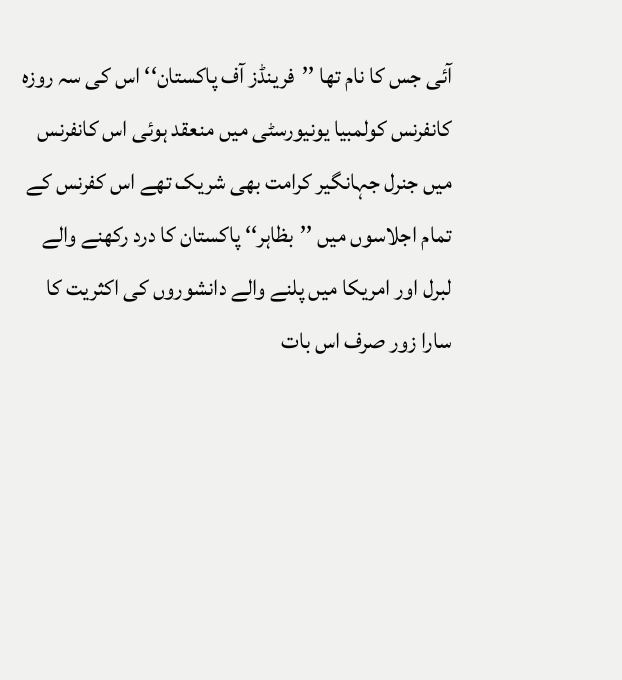آئی جس کا نام تھا ’’فرینڈز آف پاکستان‘‘ اس کی سہ روزہ کانفرنس کولمبیا یونیورسٹی میں منعقد ہوئی اس کانفرنس میں جنرل جہانگیر کرامت بھی شریک تھے اس کفرنس کے تمام اجلاسوں میں ’’بظاہر‘‘ پاکستان کا درد رکھنے والے لبرل اور امریکا میں پلنے والے دانشوروں کی اکثریت کا سارا زور صرف اس بات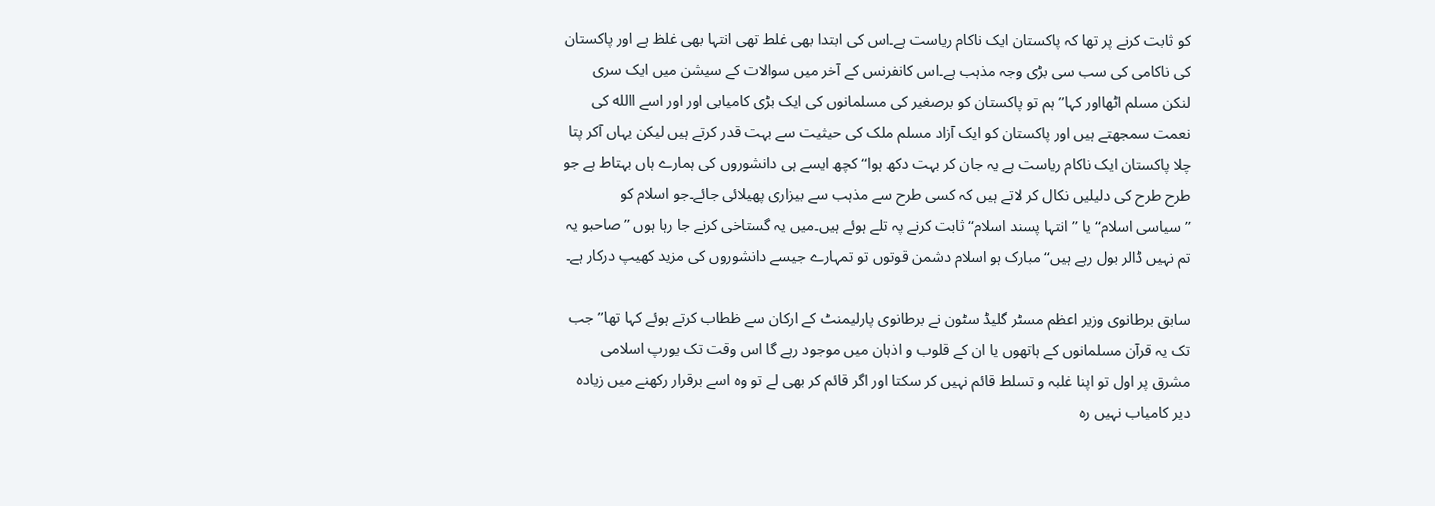کو ثابت کرنے پر تھا کہ پاکستان ایک ناکام ریاست ہے۔اس کی ابتدا بھی غلط تھی انتہا بھی غلظ ہے اور پاکستان کی ناکامی کی سب سی بڑی وجہ مذہب ہے۔اس کانفرنس کے آخر میں سوالات کے سیشن میں ایک سری لنکن مسلم اٹھااور کہا’’ہم تو پاکستان کو برصغیر کی مسلمانوں کی ایک بڑی کامیابی اور اور اسے االله کی نعمت سمجھتے ہیں اور پاکستان کو ایک آزاد مسلم ملک کی حیثیت سے بہت قدر کرتے ہیں لیکن یہاں آکر پتا چلا پاکستان ایک ناکام ریاست ہے یہ جان کر بہت دکھ ہوا‘‘ کچھ ایسے ہی دانشوروں کی ہمارے ہاں بہتاط ہے جو طرح طرح کی دلیلیں نکال کر لاتے ہیں کہ کسی طرح سے مذہب سے بیزاری پھیلائی جائے۔جو اسلام کو ’’سیاسی اسلام‘‘ یا ’’انتہا پسند اسلام‘‘ ثابت کرنے پہ تلے ہوئے ہیں۔میں یہ گستاخی کرنے جا رہا ہوں ’’صاحبو یہ تم نہیں ڈالر بول رہے ہیں‘‘ مبارک ہو اسلام دشمن قوتوں تو تمہارے جیسے دانشوروں کی مزید کھیپ درکار ہے۔

سابق برطانوی وزیر اعظم مسٹر گلیڈ سٹون نے برطانوی پارلیمنٹ کے ارکان سے ظطاب کرتے ہوئے کہا تھا’’جب تک یہ قرآن مسلمانوں کے ہاتھوں یا ان کے قلوب و اذہان میں موجود رہے گا اس وقت تک یورپ اسلامی مشرق پر اول تو اپنا غلبہ و تسلط قائم نہیں کر سکتا اور اگر قائم کر بھی لے تو وہ اسے برقرار رکھنے میں زیادہ دیر کامیاب نہیں رہ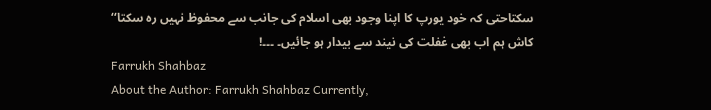سکتاحتی کہ خود یورپ کا اپنا وجود بھی اسلام کی جانب سے محفوظ نہیں رہ سکتا‘‘
کاش ہم اب بھی غفلت کی نیند سے بیدار ہو جائیں۔ ۔۔۔!
Farrukh Shahbaz
About the Author: Farrukh Shahbaz Currently,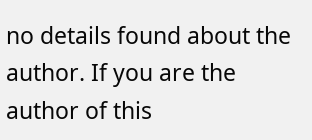no details found about the author. If you are the author of this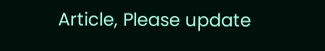Article, Please update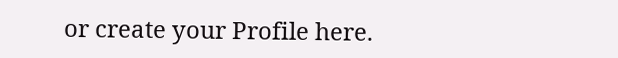or create your Profile here.